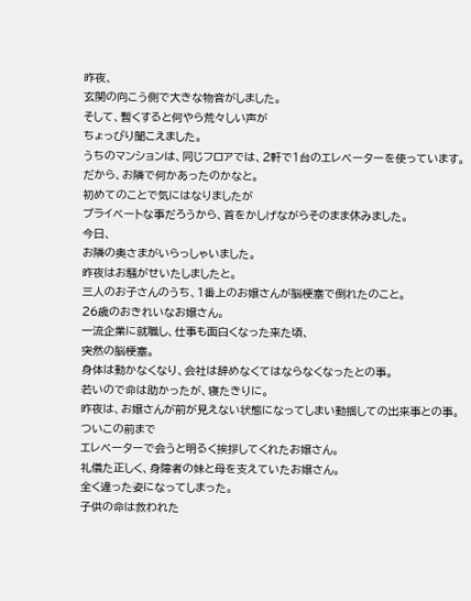昨夜、
玄関の向こう側で大きな物音がしました。
そして、暫くすると何やら荒々しい声が
ちょっぴり聞こえました。
うちのマンションは、同じフロアでは、2軒で1台のエレベーターを使っています。
だから、お隣で何かあったのかなと。
初めてのことで気にはなりましたが
プライベートな事だろうから、首をかしげながらそのまま休みました。
今日、
お隣の奥さまがいらっしゃいました。
昨夜はお騒がせいたしましたと。
三人のお子さんのうち、1番上のお嬢さんが脳梗塞で倒れたのこと。
26歳のおきれいなお嬢さん。
一流企業に就職し、仕事も面白くなった来た頃、
突然の脳梗塞。
身体は動かなくなり、会社は辞めなくてはならなくなったとの事。
若いので命は助かったが、寝たきりに。
昨夜は、お嬢さんが前が見えない状態になってしまい動揺しての出来事との事。
ついこの前まで
エレベーターで会うと明るく挨拶してくれたお嬢さん。
礼儀た正しく、身障者の妹と母を支えていたお嬢さん。
全く違った姿になってしまった。
子供の命は救われた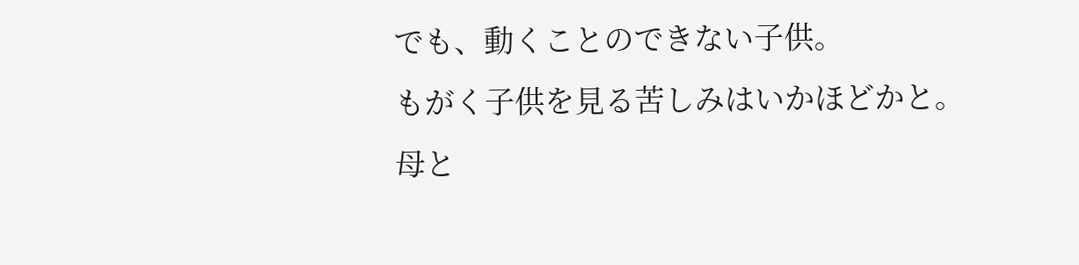でも、動くことのできない子供。
もがく子供を見る苦しみはいかほどかと。
母と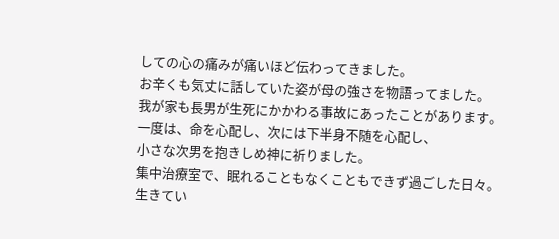しての心の痛みが痛いほど伝わってきました。
お辛くも気丈に話していた姿が母の強さを物語ってました。
我が家も長男が生死にかかわる事故にあったことがあります。
一度は、命を心配し、次には下半身不随を心配し、
小さな次男を抱きしめ神に祈りました。
集中治療室で、眠れることもなくこともできず過ごした日々。
生きてい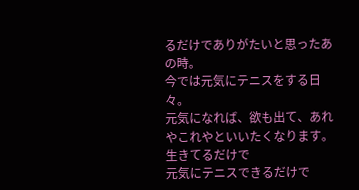るだけでありがたいと思ったあの時。
今では元気にテニスをする日々。
元気になれば、欲も出て、あれやこれやといいたくなります。
生きてるだけで
元気にテニスできるだけで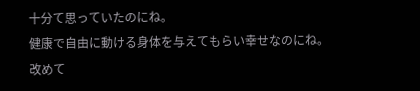十分て思っていたのにね。
健康で自由に動ける身体を与えてもらい幸せなのにね。
改めて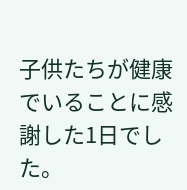子供たちが健康でいることに感謝した1日でした。